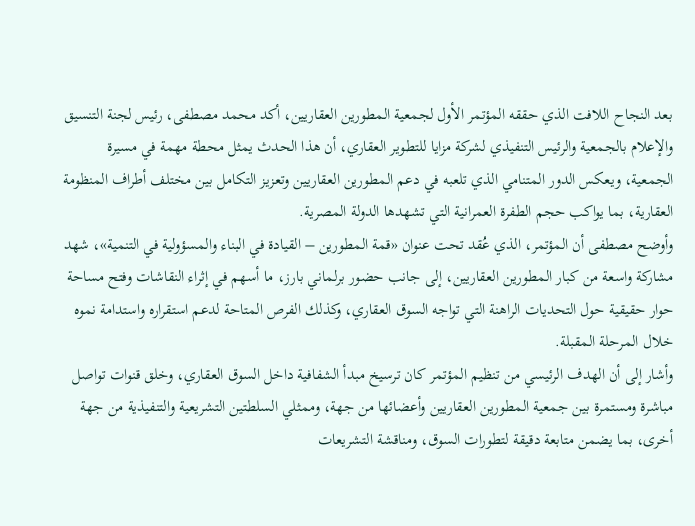بعد النجاح اللافت الذي حققه المؤتمر الأول لجمعية المطورين العقاريين، أكد محمد مصطفى، رئيس لجنة التنسيق والإعلام بالجمعية والرئيس التنفيذي لشركة مزايا للتطوير العقاري، أن هذا الحدث يمثل محطة مهمة في مسيرة الجمعية، ويعكس الدور المتنامي الذي تلعبه في دعم المطورين العقاريين وتعزيز التكامل بين مختلف أطراف المنظومة العقارية، بما يواكب حجم الطفرة العمرانية التي تشهدها الدولة المصرية.
وأوضح مصطفى أن المؤتمر، الذي عُقد تحت عنوان «قمة المطورين – القيادة في البناء والمسؤولية في التنمية»، شهد مشاركة واسعة من كبار المطورين العقاريين، إلى جانب حضور برلماني بارز، ما أسهم في إثراء النقاشات وفتح مساحة حوار حقيقية حول التحديات الراهنة التي تواجه السوق العقاري، وكذلك الفرص المتاحة لدعم استقراره واستدامة نموه خلال المرحلة المقبلة.
وأشار إلى أن الهدف الرئيسي من تنظيم المؤتمر كان ترسيخ مبدأ الشفافية داخل السوق العقاري، وخلق قنوات تواصل مباشرة ومستمرة بين جمعية المطورين العقاريين وأعضائها من جهة، وممثلي السلطتين التشريعية والتنفيذية من جهة أخرى، بما يضمن متابعة دقيقة لتطورات السوق، ومناقشة التشريعات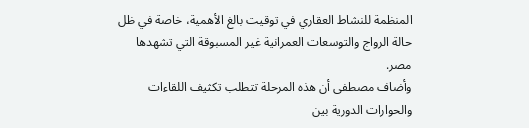المنظمة للنشاط العقاري في توقيت بالغ الأهمية، خاصة في ظل حالة الرواج والتوسعات العمرانية غير المسبوقة التي تشهدها مصر.
وأضاف مصطفى أن هذه المرحلة تتطلب تكثيف اللقاءات والحوارات الدورية بين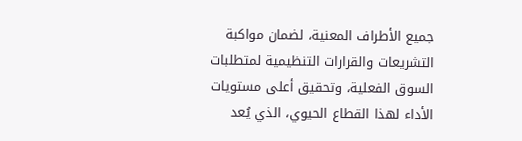جميع الأطراف المعنية، لضمان مواكبة التشريعات والقرارات التنظيمية لمتطلبات السوق الفعلية، وتحقيق أعلى مستويات الأداء لهذا القطاع الحيوي، الذي يُعد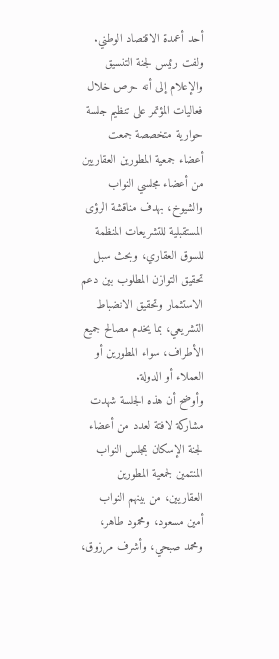أحد أعمدة الاقتصاد الوطني.
ولفت رئيس لجنة التنسيق والإعلام إلى أنه حرص خلال فعاليات المؤتمر على تنظيم جلسة حوارية متخصصة جمعت أعضاء جمعية المطورين العقاريين من أعضاء مجلسي النواب والشيوخ، بهدف مناقشة الرؤى المستقبلية للتشريعات المنظمة للسوق العقاري، وبحث سبل تحقيق التوازن المطلوب بين دعم الاستثمار وتحقيق الانضباط التشريعي، بما يخدم مصالح جميع الأطراف، سواء المطورين أو العملاء أو الدولة.
وأوضح أن هذه الجلسة شهدت مشاركة لافتة لعدد من أعضاء لجنة الإسكان بمجلس النواب المنتمين لجمعية المطورين العقاريين، من بينهم النواب أمين مسعود، ومحمود طاهر، ومحمد صبحي، وأشرف مرزوق،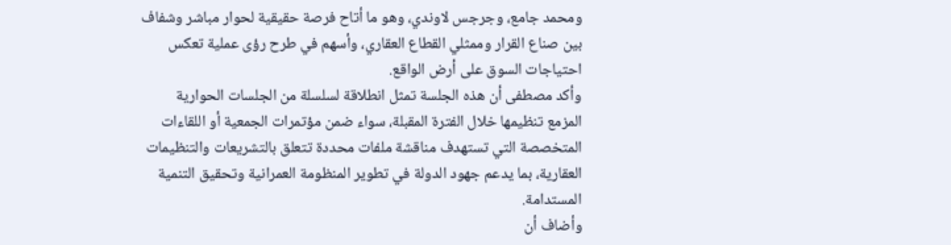ومحمد جامع، وجرجس لاوندي، وهو ما أتاح فرصة حقيقية لحوار مباشر وشفاف بين صناع القرار وممثلي القطاع العقاري، وأسهم في طرح رؤى عملية تعكس احتياجات السوق على أرض الواقع.
وأكد مصطفى أن هذه الجلسة تمثل انطلاقة لسلسلة من الجلسات الحوارية المزمع تنظيمها خلال الفترة المقبلة، سواء ضمن مؤتمرات الجمعية أو اللقاءات المتخصصة التي تستهدف مناقشة ملفات محددة تتعلق بالتشريعات والتنظيمات العقارية، بما يدعم جهود الدولة في تطوير المنظومة العمرانية وتحقيق التنمية المستدامة.
وأضاف أن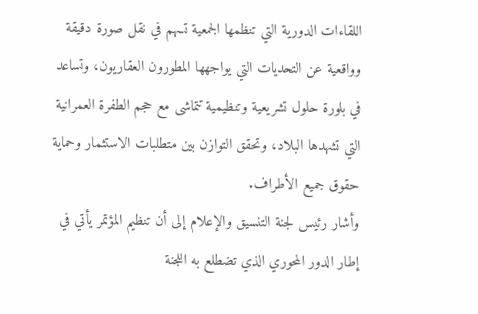اللقاءات الدورية التي تنظمها الجمعية تسهم في نقل صورة دقيقة وواقعية عن التحديات التي يواجهها المطورون العقاريون، وتساعد في بلورة حلول تشريعية وتنظيمية تتماشى مع حجم الطفرة العمرانية التي تشهدها البلاد، وتحقق التوازن بين متطلبات الاستثمار وحماية حقوق جميع الأطراف.
وأشار رئيس لجنة التنسيق والإعلام إلى أن تنظيم المؤتمر يأتي في إطار الدور المحوري الذي تضطلع به اللجنة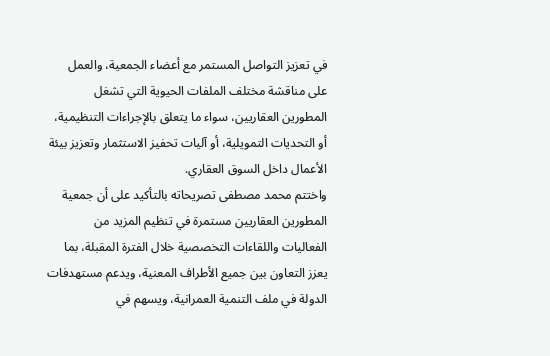في تعزيز التواصل المستمر مع أعضاء الجمعية، والعمل على مناقشة مختلف الملفات الحيوية التي تشغل المطورين العقاريين، سواء ما يتعلق بالإجراءات التنظيمية، أو التحديات التمويلية، أو آليات تحفيز الاستثمار وتعزيز بيئة الأعمال داخل السوق العقاري.
واختتم محمد مصطفى تصريحاته بالتأكيد على أن جمعية المطورين العقاريين مستمرة في تنظيم المزيد من الفعاليات واللقاءات التخصصية خلال الفترة المقبلة، بما يعزز التعاون بين جميع الأطراف المعنية، ويدعم مستهدفات الدولة في ملف التنمية العمرانية، ويسهم في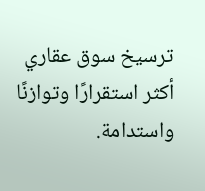ترسيخ سوق عقاري أكثر استقرارًا وتوازنًا واستدامة.